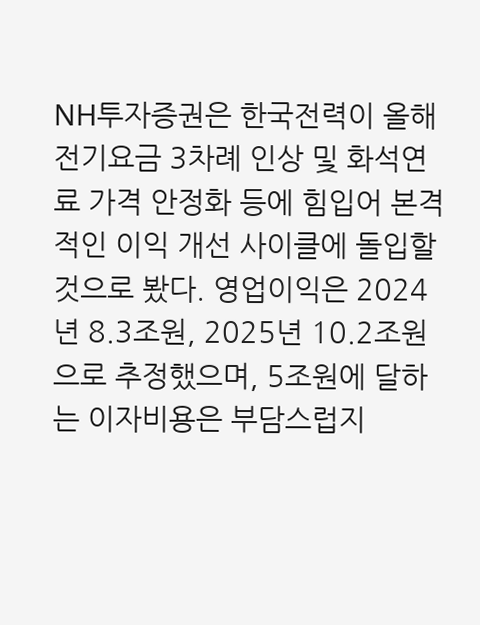NH투자증권은 한국전력이 올해 전기요금 3차례 인상 및 화석연료 가격 안정화 등에 힘입어 본격적인 이익 개선 사이클에 돌입할 것으로 봤다. 영업이익은 2024년 8.3조원, 2025년 10.2조원으로 추정했으며, 5조원에 달하는 이자비용은 부담스럽지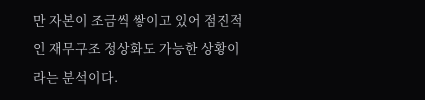만 자본이 조금씩 쌓이고 있어 점진적인 재무구조 정상화도 가능한 상황이라는 분석이다.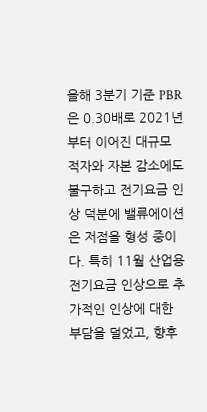올해 3분기 기준 PBR은 0.30배로 2021년부터 이어진 대규모 적자와 자본 감소에도 불구하고 전기요금 인상 덕분에 밸류에이션은 저점을 형성 중이다. 특히 11월 산업용 전기요금 인상으로 추가적인 인상에 대한 부담을 덜었고, 향후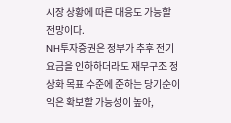시장 상황에 따른 대응도 가능할 전망이다.
NH투자증권은 정부가 추후 전기요금을 인하하더라도 재무구조 정상화 목표 수준에 준하는 당기순이익은 확보할 가능성이 높아,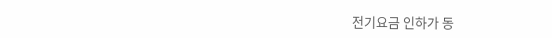전기요금 인하가 동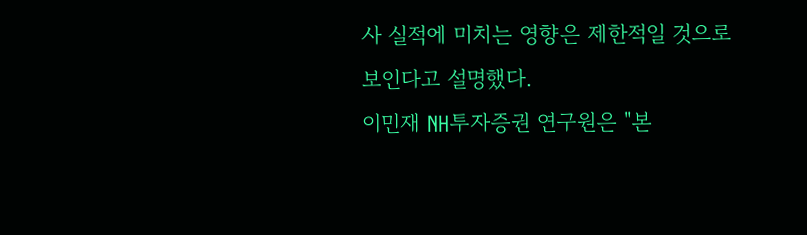사 실적에 미치는 영향은 제한적일 것으로 보인다고 설명했다.
이민재 NH투자증권 연구원은 "본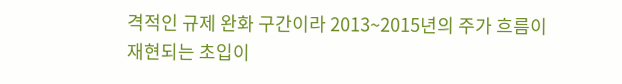격적인 규제 완화 구간이라 2013~2015년의 주가 흐름이 재현되는 초입이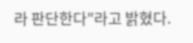라 판단한다"라고 밝혔다.